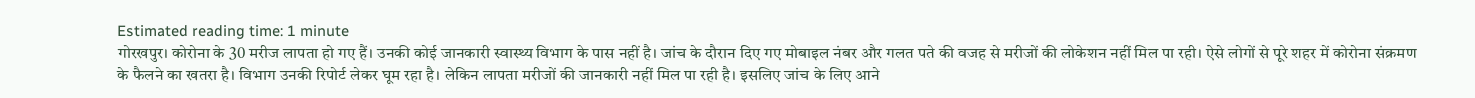Estimated reading time: 1 minute
गोरखपुर। कोरोना के 30 मरीज लापता हो गए हैं। उनकी कोई जानकारी स्वास्थ्य विभाग के पास नहीं है। जांच के दौरान दिए गए मोबाइल नंबर और गलत पते की वजह से मरीजों की लोकेशन नहीं मिल पा रही। ऐसे लोगों से पूरे शहर में कोरोना संक्रमण के फैलने का खतरा है। विभाग उनकी रिपोर्ट लेकर घूम रहा है। लेकिन लापता मरीजों की जानकारी नहीं मिल पा रही है। इसलिए जांच के लिए आने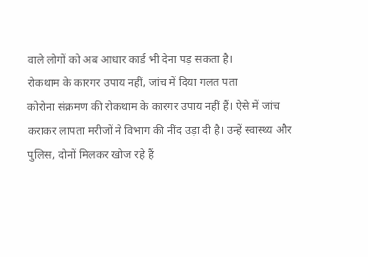वाले लोगों को अब आधार कार्ड भी देना पड़ सकता है।
रोकथाम के कारगर उपाय नहीं, जांच में दिया गलत पता
कोरोना संक्रमण की रोकथाम के कारगर उपाय नहीं हैं। ऐसे में जांच कराकर लापता मरीजों ने विभाग की नींद उड़ा दी है। उन्हें स्वास्थ्य और पुलिस, दोनों मिलकर खोज रहे हैं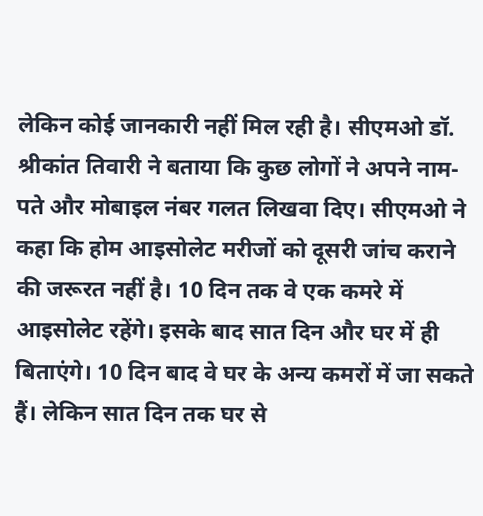लेकिन कोई जानकारी नहीं मिल रही है। सीएमओ डॉ. श्रीकांत तिवारी ने बताया कि कुछ लोगों ने अपने नाम-पते और मोबाइल नंबर गलत लिखवा दिए। सीएमओ ने कहा कि होम आइसोलेट मरीजों को दूसरी जांच कराने की जरूरत नहीं है। 10 दिन तक वे एक कमरे में आइसोलेट रहेंगे। इसके बाद सात दिन और घर में ही बिताएंगे। 10 दिन बाद वे घर के अन्य कमरों में जा सकते हैं। लेकिन सात दिन तक घर से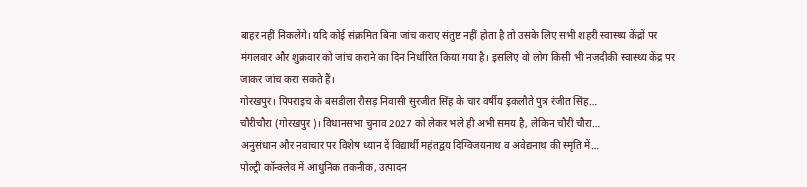बाहर नहीं निकलेंगे। यदि कोई संक्रमित बिना जांच कराए संतुष्ट नहीं होता है तो उसके लिए सभी शहरी स्वास्थ्य केंद्रों पर मंगलवार और शुक्रवार को जांच कराने का दिन निर्धारित किया गया है। इसलिए वो लोग किसी भी नजदीकी स्वास्थ्य केंद्र पर जाकर जांच करा सकते हैं।
गोरखपुर। पिपराइच के बसडीला रौसड़ निवासी सुरजीत सिंह के चार वर्षीय इकलौते पुत्र रंजीत सिंह…
चौरीचौरा (गोरखपुर)। विधानसभा चुनाव 2027 को लेकर भले ही अभी समय है, लेकिन चौरी चौरा…
अनुसंधान और नवाचार पर विशेष ध्यान दें विद्यार्थी महंतद्वय दिग्विजयनाथ व अवेद्यनाथ की स्मृति में…
पोल्ट्री कॉन्क्लेव में आधुनिक तकनीक, उत्पादन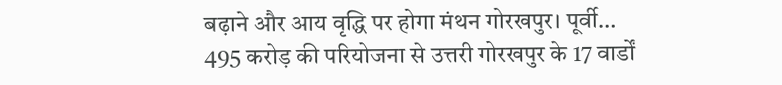बढ़ाने और आय वृद्धि पर होगा मंथन गोरखपुर। पूर्वी…
495 करोड़ की परियोजना से उत्तरी गोरखपुर के 17 वार्डों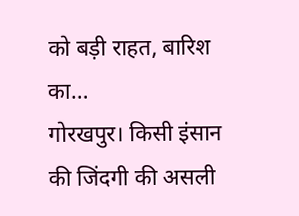को बड़ी राहत, बारिश का…
गोरखपुर। किसी इंसान की जिंदगी की असली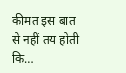कीमत इस बात से नहीं तय होती कि…